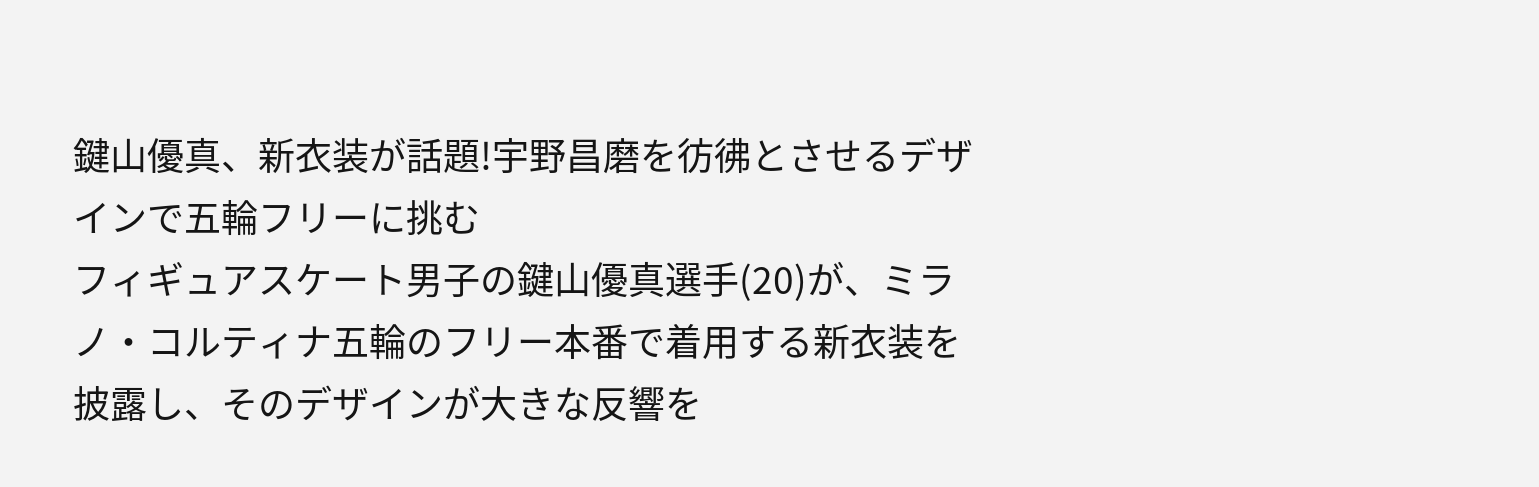鍵山優真、新衣装が話題!宇野昌磨を彷彿とさせるデザインで五輪フリーに挑む
フィギュアスケート男子の鍵山優真選手(20)が、ミラノ・コルティナ五輪のフリー本番で着用する新衣装を披露し、そのデザインが大きな反響を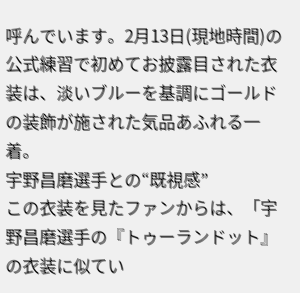呼んでいます。2月13日(現地時間)の公式練習で初めてお披露目された衣装は、淡いブルーを基調にゴールドの装飾が施された気品あふれる一着。
宇野昌磨選手との“既視感”
この衣装を見たファンからは、「宇野昌磨選手の『トゥーランドット』の衣装に似てい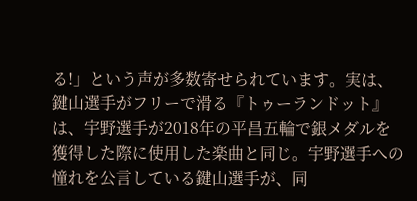る!」という声が多数寄せられています。実は、鍵山選手がフリーで滑る『トゥーランドット』は、宇野選手が2018年の平昌五輪で銀メダルを獲得した際に使用した楽曲と同じ。宇野選手への憧れを公言している鍵山選手が、同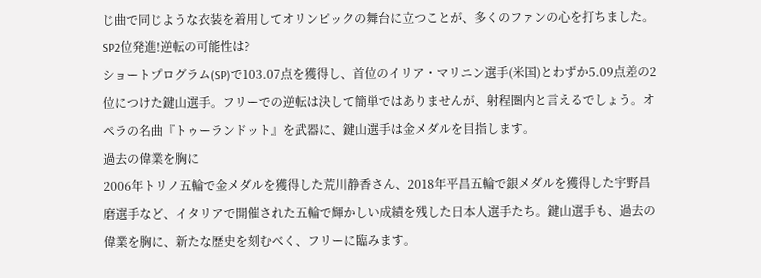じ曲で同じような衣装を着用してオリンピックの舞台に立つことが、多くのファンの心を打ちました。
SP2位発進!逆転の可能性は?
ショートプログラム(SP)で103.07点を獲得し、首位のイリア・マリニン選手(米国)とわずか5.09点差の2位につけた鍵山選手。フリーでの逆転は決して簡単ではありませんが、射程圏内と言えるでしょう。オペラの名曲『トゥーランドット』を武器に、鍵山選手は金メダルを目指します。
過去の偉業を胸に
2006年トリノ五輪で金メダルを獲得した荒川静香さん、2018年平昌五輪で銀メダルを獲得した宇野昌磨選手など、イタリアで開催された五輪で輝かしい成績を残した日本人選手たち。鍵山選手も、過去の偉業を胸に、新たな歴史を刻むべく、フリーに臨みます。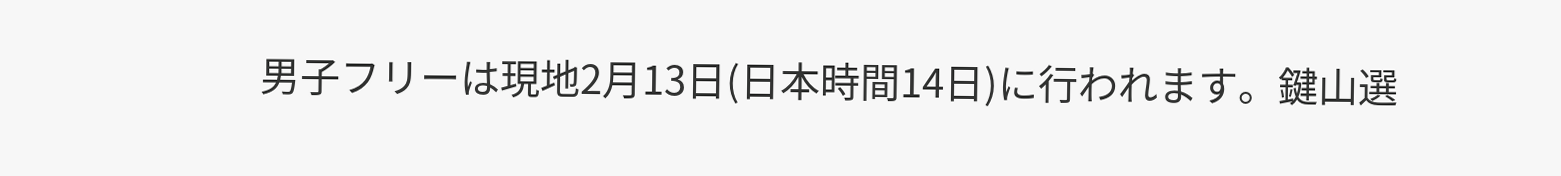男子フリーは現地2月13日(日本時間14日)に行われます。鍵山選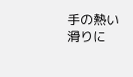手の熱い滑りに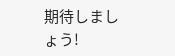期待しましょう!